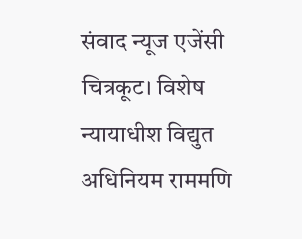संवाद न्यूज एजेंसी
चित्रकूट। विशेष न्यायाधीश विद्युत अधिनियम राममणि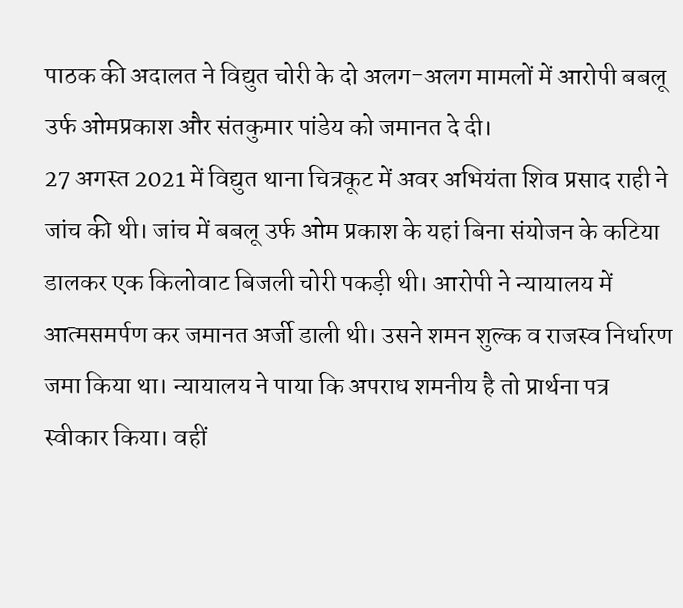पाठक की अदालत ने विद्युत चोरी के दो अलग-अलग मामलों में आरोपी बबलू उर्फ ओमप्रकाश और संतकुमार पांडेय को जमानत दे दी।
27 अगस्त 2021 में विद्युत थाना चित्रकूट में अवर अभियंता शिव प्रसाद राही ने जांच की थी। जांच में बबलू उर्फ ओम प्रकाश के यहां बिना संयोजन के कटिया डालकर एक किलोवाट बिजली चोरी पकड़ी थी। आरोपी ने न्यायालय में आत्मसमर्पण कर जमानत अर्जी डाली थी। उसने शमन शुल्क व राजस्व निर्धारण जमा किया था। न्यायालय ने पाया कि अपराध शमनीय है तो प्रार्थना पत्र स्वीकार किया। वहीं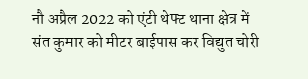नौ अप्रैल 2022 को एंटी थेफ्ट थाना क्षेत्र में संत कुमार को मीटर बाईपास कर विद्युत चोरी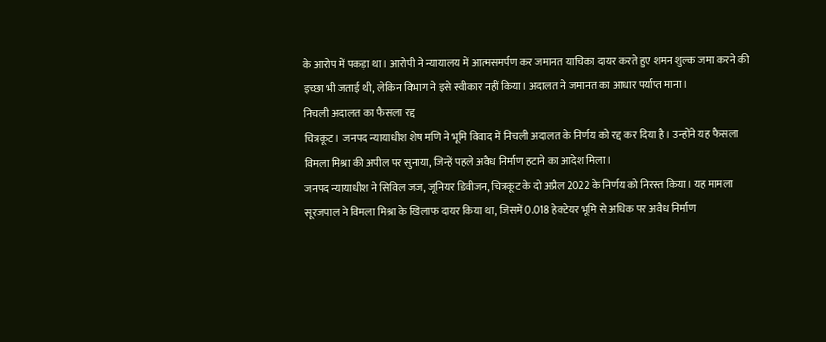के आरोप में पकड़ा था। आरोपी ने न्यायालय में आत्मसमर्पण कर जमानत याचिका दायर करते हुए शमन शुल्क जमा करने की इच्छा भी जताई थी, लेकिन विभाग ने इसे स्वीकार नहीं किया। अदालत ने जमानत का आधार पर्याप्त माना।
निचली अदालत का फैसला रद्द
चित्रकूट। जनपद न्यायाधीश शेष मणि ने भूमि विवाद में निचली अदालत के निर्णय को रद्द कर दिया है। उन्होंने यह फैसला विमला मिश्रा की अपील पर सुनाया, जिन्हें पहले अवैध निर्माण हटाने का आदेश मिला।
जनपद न्यायाधीश ने सिविल जज, जूनियर डिवीजन, चित्रकूट के दो अप्रैल 2022 के निर्णय को निरस्त किया। यह मामला सूरजपाल ने विमला मिश्रा के खिलाफ दायर किया था, जिसमें 0.018 हेक्टेयर भूमि से अधिक पर अवैध निर्माण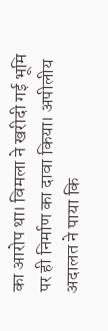का आरोप था। विमला ने खरीदी गई भूमि पर ही निर्माण का दावा किया। अपीलीय अदालत ने पाया कि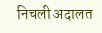निचली अदालत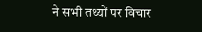ने सभी तथ्यों पर विचार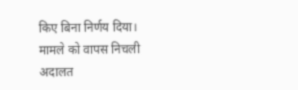किए बिना निर्णय दिया। मामले को वापस निचली अदालत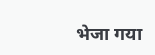भेजा गया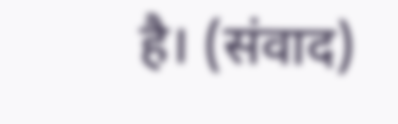है। (संवाद)